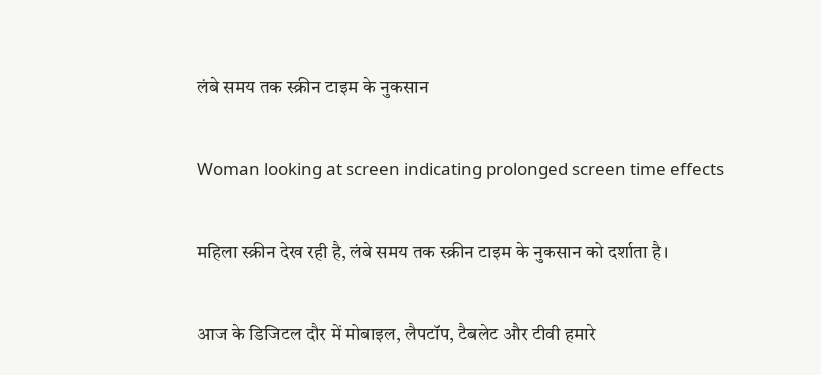लंबे समय तक स्क्रीन टाइम के नुकसान

Woman looking at screen indicating prolonged screen time effects

महिला स्क्रीन देख रही है, लंबे समय तक स्क्रीन टाइम के नुकसान को दर्शाता है।

आज के डिजिटल दौर में मोबाइल, लैपटॉप, टैबलेट और टीवी हमारे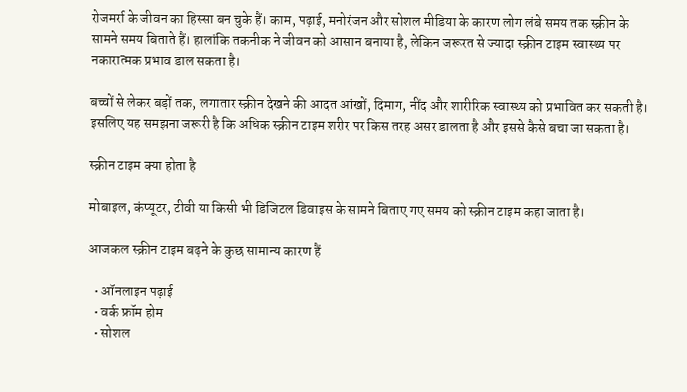रोजमर्रा के जीवन का हिस्सा बन चुके हैं। काम, पढ़ाई, मनोरंजन और सोशल मीडिया के कारण लोग लंबे समय तक स्क्रीन के सामने समय बिताते हैं। हालांकि तकनीक ने जीवन को आसान बनाया है, लेकिन जरूरत से ज्यादा स्क्रीन टाइम स्वास्थ्य पर नकारात्मक प्रभाव डाल सकता है।

बच्चों से लेकर बड़ों तक, लगातार स्क्रीन देखने की आदत आंखों, दिमाग, नींद और शारीरिक स्वास्थ्य को प्रभावित कर सकती है। इसलिए यह समझना जरूरी है कि अधिक स्क्रीन टाइम शरीर पर किस तरह असर डालता है और इससे कैसे बचा जा सकता है।

स्क्रीन टाइम क्या होता है

मोबाइल, कंप्यूटर, टीवी या किसी भी डिजिटल डिवाइस के सामने बिताए गए समय को स्क्रीन टाइम कहा जाता है।

आजकल स्क्रीन टाइम बढ़ने के कुछ सामान्य कारण हैं

  • ऑनलाइन पढ़ाई
  • वर्क फ्रॉम होम
  • सोशल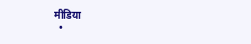मीडिया
  •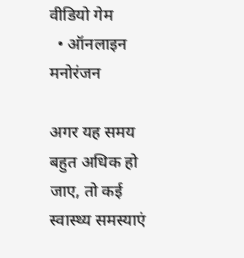वीडियो गेम
  • ऑनलाइन मनोरंजन

अगर यह समय बहुत अधिक हो जाए, तो कई स्वास्थ्य समस्याएं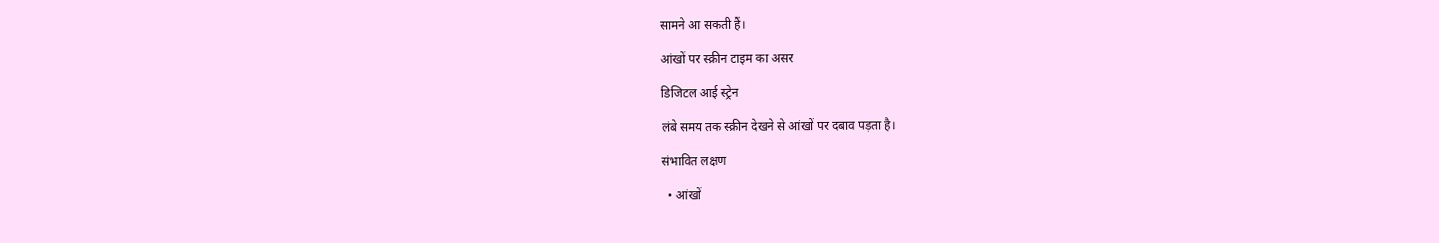सामने आ सकती हैं।

आंखों पर स्क्रीन टाइम का असर

डिजिटल आई स्ट्रेन

लंबे समय तक स्क्रीन देखने से आंखों पर दबाव पड़ता है।

संभावित लक्षण

  • आंखों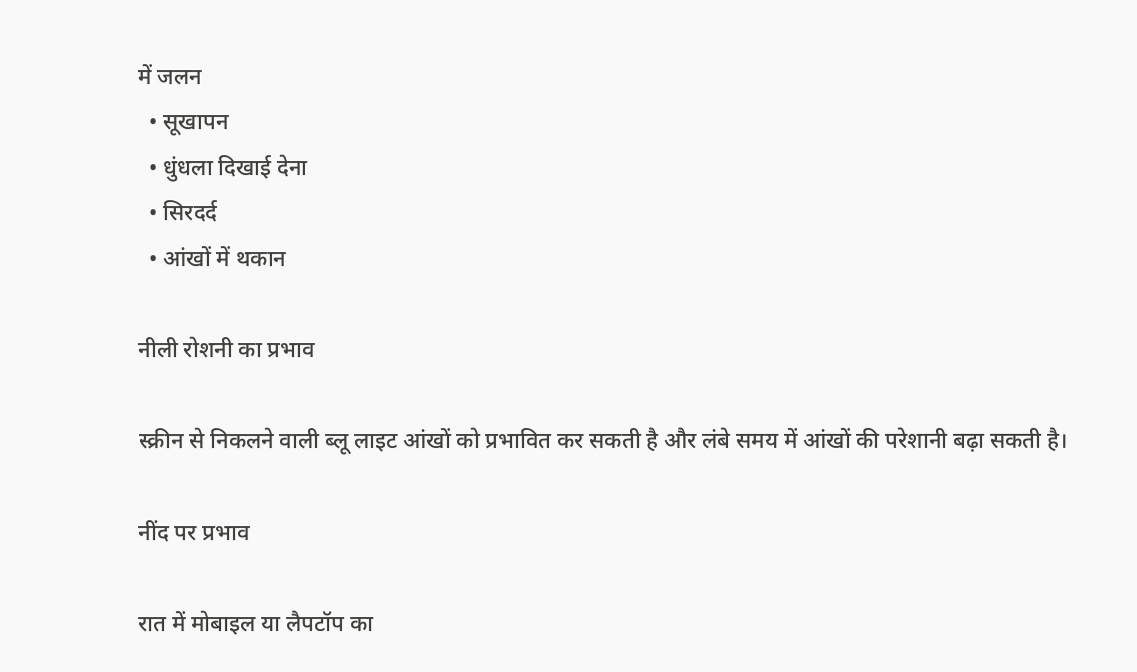में जलन
  • सूखापन
  • धुंधला दिखाई देना
  • सिरदर्द
  • आंखों में थकान

नीली रोशनी का प्रभाव

स्क्रीन से निकलने वाली ब्लू लाइट आंखों को प्रभावित कर सकती है और लंबे समय में आंखों की परेशानी बढ़ा सकती है।

नींद पर प्रभाव

रात में मोबाइल या लैपटॉप का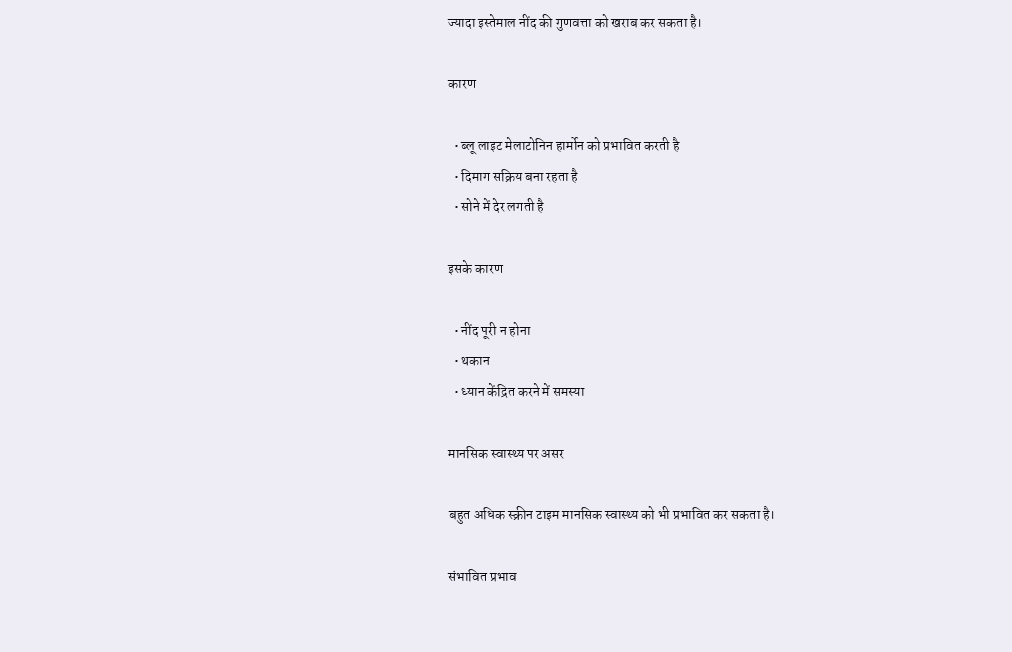ज्यादा इस्तेमाल नींद की गुणवत्ता को खराब कर सकता है।

कारण

  • ब्लू लाइट मेलाटोनिन हार्मोन को प्रभावित करती है
  • दिमाग सक्रिय बना रहता है
  • सोने में देर लगती है

इसके कारण

  • नींद पूरी न होना
  • थकान
  • ध्यान केंद्रित करने में समस्या

मानसिक स्वास्थ्य पर असर

बहुत अधिक स्क्रीन टाइम मानसिक स्वास्थ्य को भी प्रभावित कर सकता है।

संभावित प्रभाव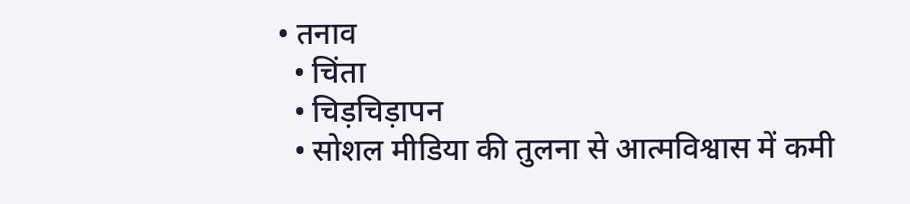• तनाव
  • चिंता
  • चिड़चिड़ापन
  • सोशल मीडिया की तुलना से आत्मविश्वास में कमी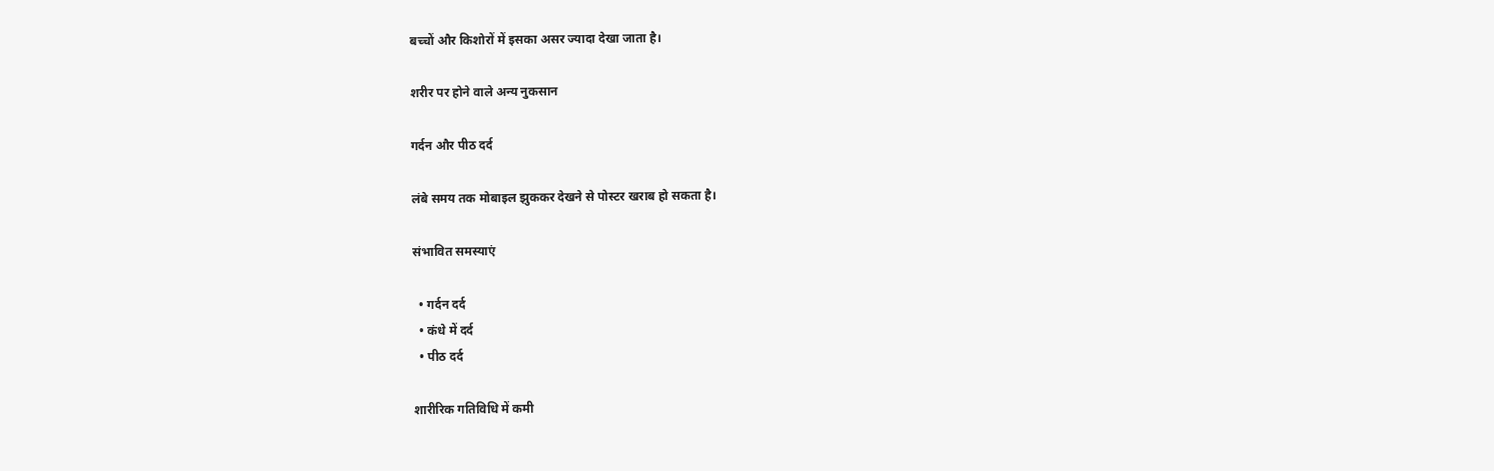बच्चों और किशोरों में इसका असर ज्यादा देखा जाता है।

शरीर पर होने वाले अन्य नुकसान

गर्दन और पीठ दर्द

लंबे समय तक मोबाइल झुककर देखने से पोस्टर खराब हो सकता है।

संभावित समस्याएं

  • गर्दन दर्द
  • कंधे में दर्द
  • पीठ दर्द

शारीरिक गतिविधि में कमी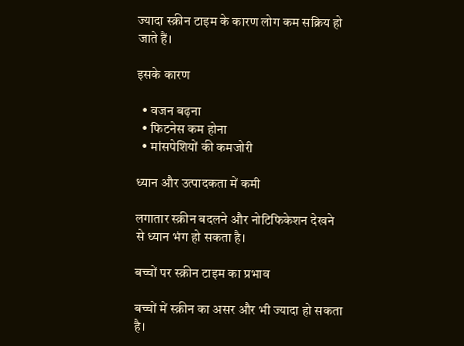ज्यादा स्क्रीन टाइम के कारण लोग कम सक्रिय हो जाते हैं।

इसके कारण

  • वजन बढ़ना
  • फिटनेस कम होना
  • मांसपेशियों की कमजोरी

ध्यान और उत्पादकता में कमी

लगातार स्क्रीन बदलने और नोटिफिकेशन देखने से ध्यान भंग हो सकता है।

बच्चों पर स्क्रीन टाइम का प्रभाव

बच्चों में स्क्रीन का असर और भी ज्यादा हो सकता है।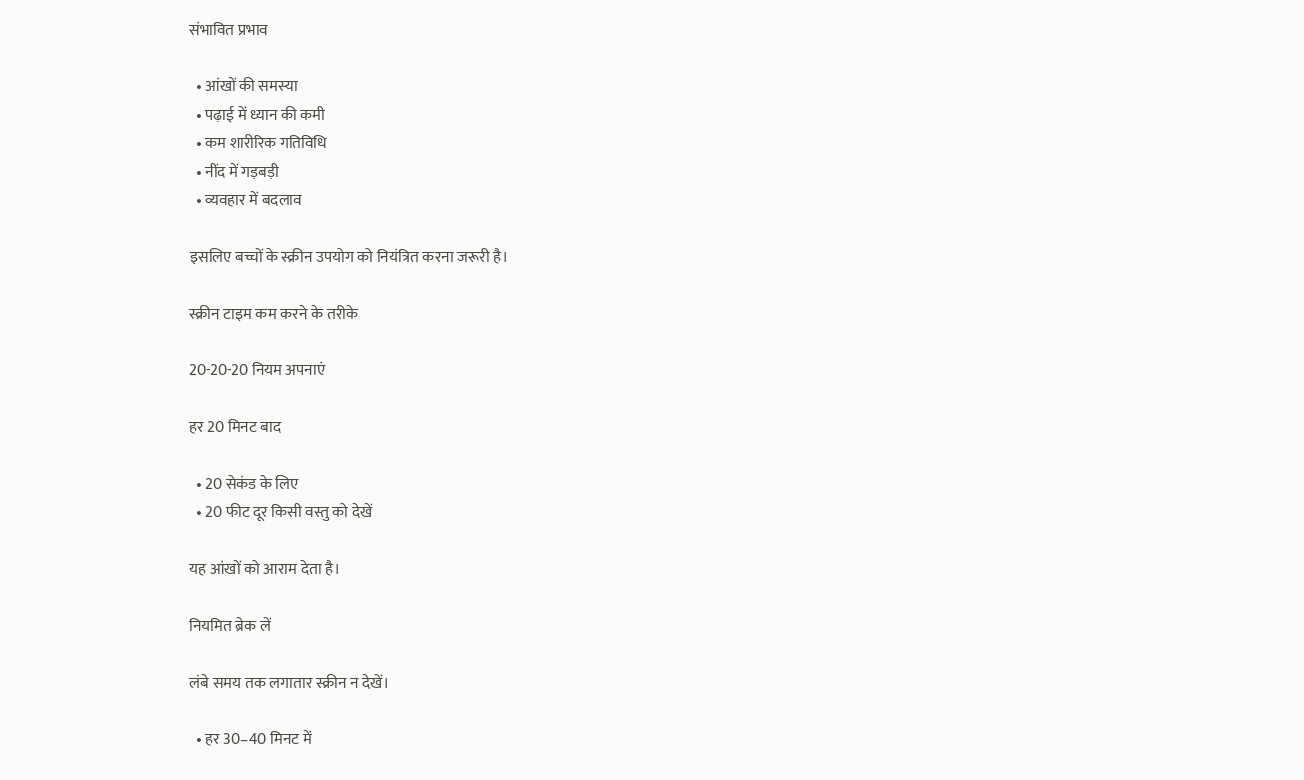संभावित प्रभाव

  • आंखों की समस्या
  • पढ़ाई में ध्यान की कमी
  • कम शारीरिक गतिविधि
  • नींद में गड़बड़ी
  • व्यवहार में बदलाव

इसलिए बच्चों के स्क्रीन उपयोग को नियंत्रित करना जरूरी है।

स्क्रीन टाइम कम करने के तरीके

20-20-20 नियम अपनाएं

हर 20 मिनट बाद

  • 20 सेकंड के लिए
  • 20 फीट दूर किसी वस्तु को देखें

यह आंखों को आराम देता है।

नियमित ब्रेक लें

लंबे समय तक लगातार स्क्रीन न देखें।

  • हर 30–40 मिनट में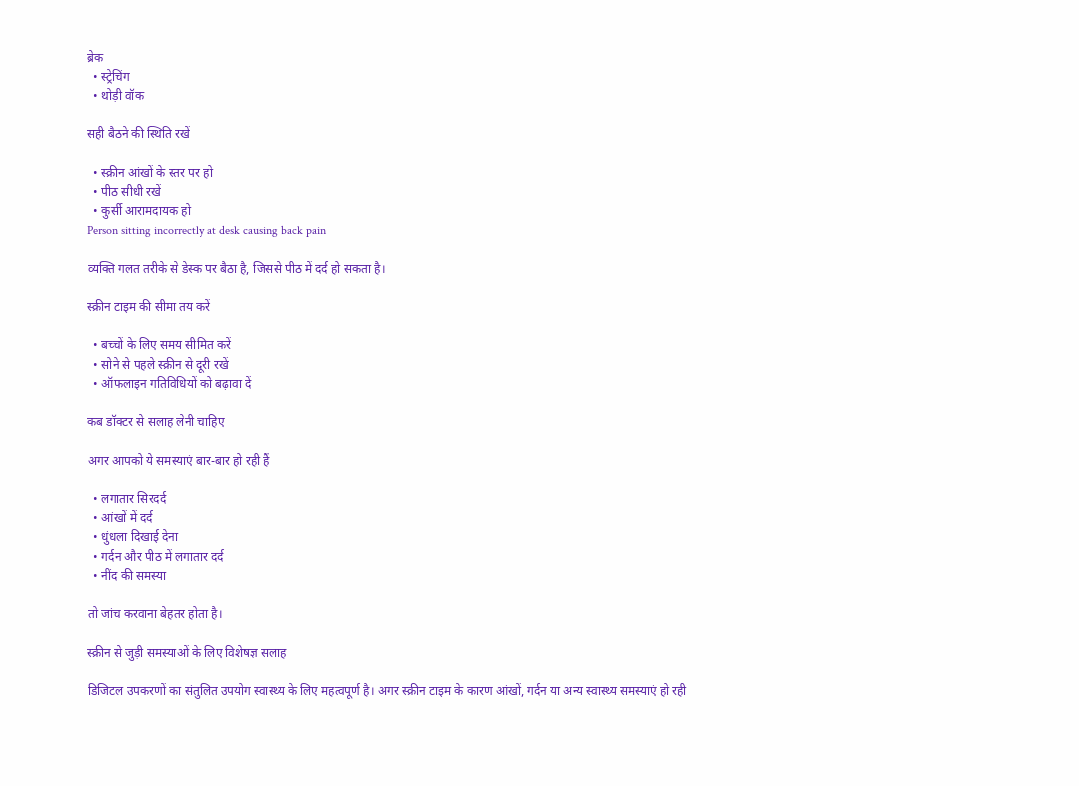ब्रेक
  • स्ट्रेचिंग
  • थोड़ी वॉक

सही बैठने की स्थिति रखें

  • स्क्रीन आंखों के स्तर पर हो
  • पीठ सीधी रखें
  • कुर्सी आरामदायक हो
Person sitting incorrectly at desk causing back pain

व्यक्ति गलत तरीके से डेस्क पर बैठा है, जिससे पीठ में दर्द हो सकता है।

स्क्रीन टाइम की सीमा तय करें

  • बच्चों के लिए समय सीमित करें
  • सोने से पहले स्क्रीन से दूरी रखें
  • ऑफलाइन गतिविधियों को बढ़ावा दें

कब डॉक्टर से सलाह लेनी चाहिए

अगर आपको ये समस्याएं बार-बार हो रही हैं

  • लगातार सिरदर्द
  • आंखों में दर्द
  • धुंधला दिखाई देना
  • गर्दन और पीठ में लगातार दर्द
  • नींद की समस्या

तो जांच करवाना बेहतर होता है।

स्क्रीन से जुड़ी समस्याओं के लिए विशेषज्ञ सलाह

डिजिटल उपकरणों का संतुलित उपयोग स्वास्थ्य के लिए महत्वपूर्ण है। अगर स्क्रीन टाइम के कारण आंखों, गर्दन या अन्य स्वास्थ्य समस्याएं हो रही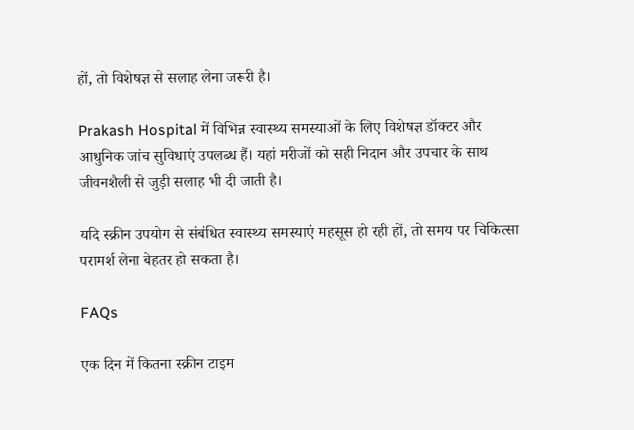हों, तो विशेषज्ञ से सलाह लेना जरूरी है।

Prakash Hospital में विभिन्न स्वास्थ्य समस्याओं के लिए विशेषज्ञ डॉक्टर और आधुनिक जांच सुविधाएं उपलब्ध हैं। यहां मरीजों को सही निदान और उपचार के साथ जीवनशैली से जुड़ी सलाह भी दी जाती है।

यदि स्क्रीन उपयोग से संबंधित स्वास्थ्य समस्याएं महसूस हो रही हों, तो समय पर चिकित्सा परामर्श लेना बेहतर हो सकता है।

FAQs

एक दिन में कितना स्क्रीन टाइम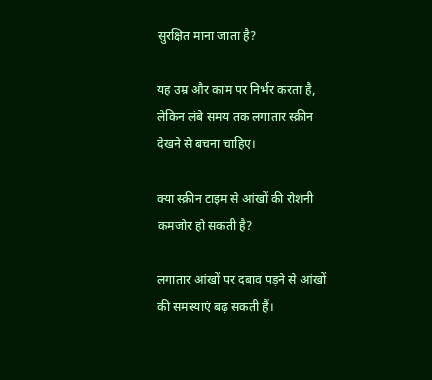सुरक्षित माना जाता है?

यह उम्र और काम पर निर्भर करता है, लेकिन लंबे समय तक लगातार स्क्रीन देखने से बचना चाहिए।

क्या स्क्रीन टाइम से आंखों की रोशनी कमजोर हो सकती है?

लगातार आंखों पर दबाव पड़ने से आंखों की समस्याएं बढ़ सकती हैं।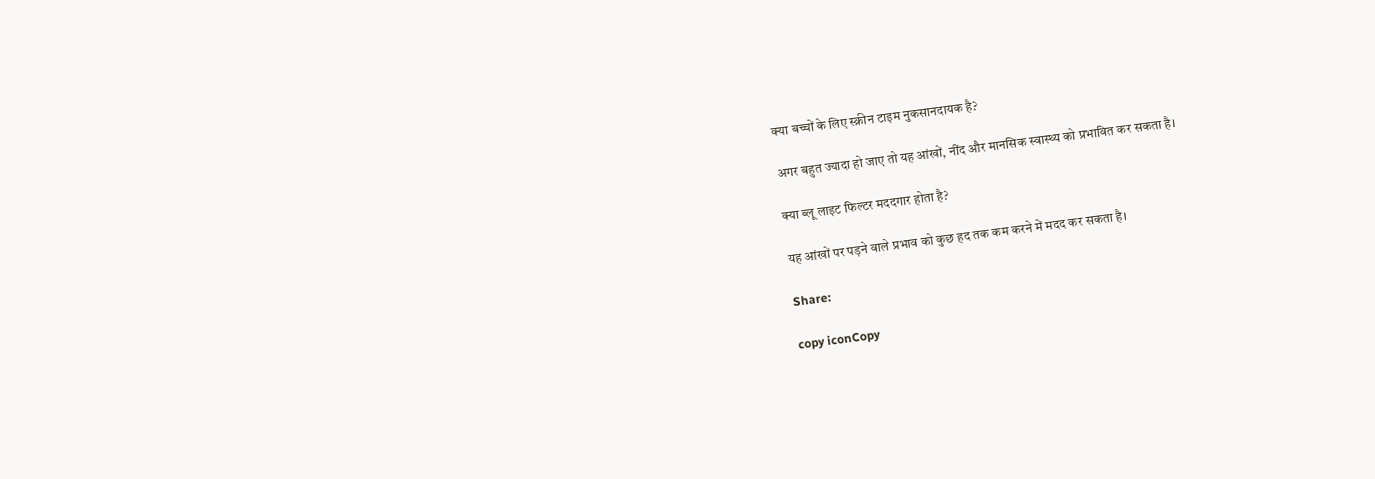क्या बच्चों के लिए स्क्रीन टाइम नुकसानदायक है?

अगर बहुत ज्यादा हो जाए तो यह आंखों, नींद और मानसिक स्वास्थ्य को प्रभावित कर सकता है।

क्या ब्लू लाइट फिल्टर मददगार होता है?

यह आंखों पर पड़ने वाले प्रभाव को कुछ हद तक कम करने में मदद कर सकता है।

Share:

copy iconCopy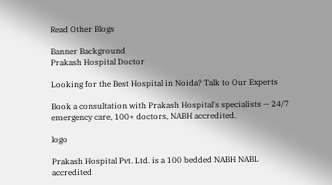Read Other Blogs

Banner Background
Prakash Hospital Doctor

Looking for the Best Hospital in Noida? Talk to Our Experts

Book a consultation with Prakash Hospital's specialists — 24/7 emergency care, 100+ doctors, NABH accredited.

logo

Prakash Hospital Pvt. Ltd. is a 100 bedded NABH NABL accredited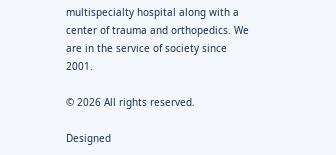multispecialty hospital along with a center of trauma and orthopedics. We are in the service of society since 2001.

© 2026 All rights reserved.

Designed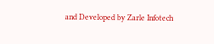and Developed by Zarle Infotech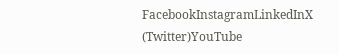FacebookInstagramLinkedInX (Twitter)YouTube